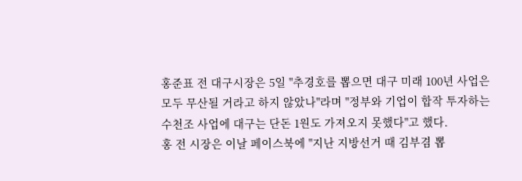홍준표 전 대구시장은 5일 "추경호를 뽑으면 대구 미래 100년 사업은 모두 무산될 거라고 하지 않았나"라며 "정부와 기업이 합작 투자하는 수천조 사업에 대구는 단돈 1원도 가져오지 못했다"고 했다.
홍 전 시장은 이날 페이스북에 "지난 지방선거 때 김부겸 뽑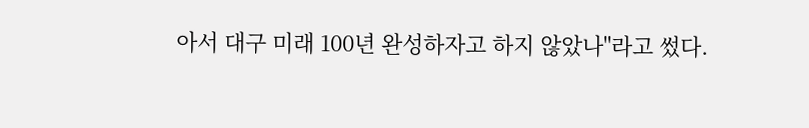아서 대구 미래 100년 완성하자고 하지 않았나"라고 썼다.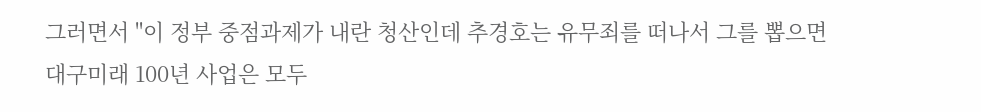그러면서 "이 정부 중점과제가 내란 청산인데 추경호는 유무죄를 떠나서 그를 뽑으면 대구미래 100년 사업은 모두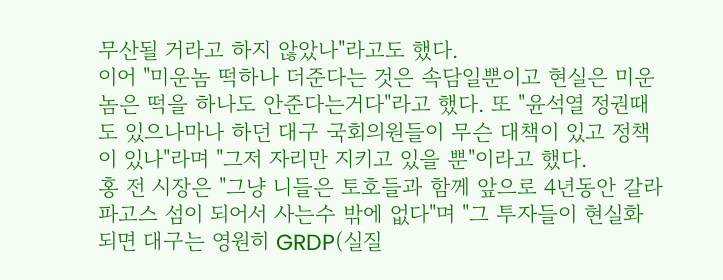무산될 거라고 하지 않았나"라고도 했다.
이어 "미운놈 떡하나 더준다는 것은 속담일뿐이고 현실은 미운놈은 떡을 하나도 안준다는거다"라고 했다. 또 "윤석열 정권때도 있으나마나 하던 대구 국회의원들이 무슨 대책이 있고 정책이 있나"라며 "그저 자리만 지키고 있을 뿐"이라고 했다.
홍 전 시장은 "그냥 니들은 토호들과 함께 앞으로 4년동안 갈라파고스 섬이 되어서 사는수 밖에 없다"며 "그 투자들이 현실화 되면 대구는 영원히 GRDP(실질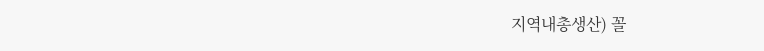지역내총생산) 꼴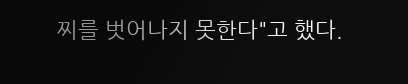찌를 벗어나지 못한다"고 했다.